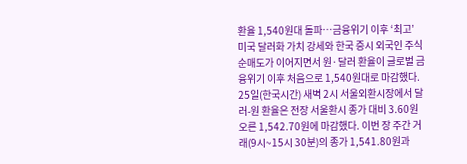환율 1,540원대 돌파…금융위기 이후 ‘최고’
미국 달러화 가치 강세와 한국 증시 외국인 주식 순매도가 이어지면서 원·달러 환율이 글로벌 금융위기 이후 처음으로 1,540원대로 마감했다. 25일(한국시간) 새벽 2시 서울외환시장에서 달러-원 환율은 전장 서울환시 종가 대비 3.60원 오른 1,542.70원에 마감했다. 이번 장 주간 거래(9시~15시 30분)의 종가 1,541.80원과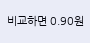비교하면 0.90원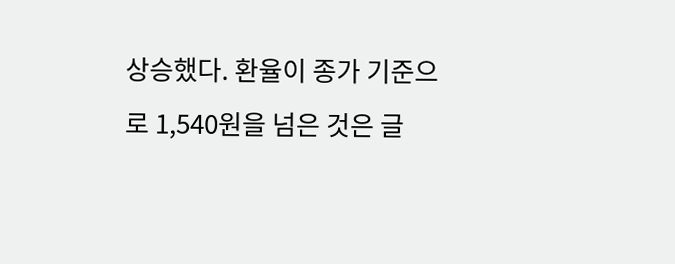상승했다. 환율이 종가 기준으로 1,540원을 넘은 것은 글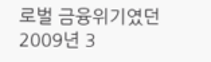로벌 금융위기였던 2009년 3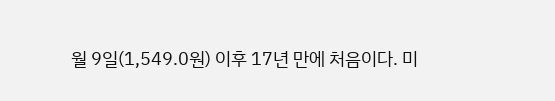월 9일(1,549.0원) 이후 17년 만에 처음이다. 미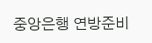중앙은행 연방준비